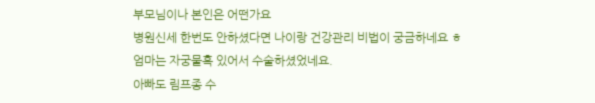부모님이나 본인은 어떤가요
병원신세 한번도 안하셨다면 나이랑 건강관리 비법이 궁금하네요 ㅎ
엄마는 자궁물혹 있어서 수술하셨었네요.
아빠도 림프종 수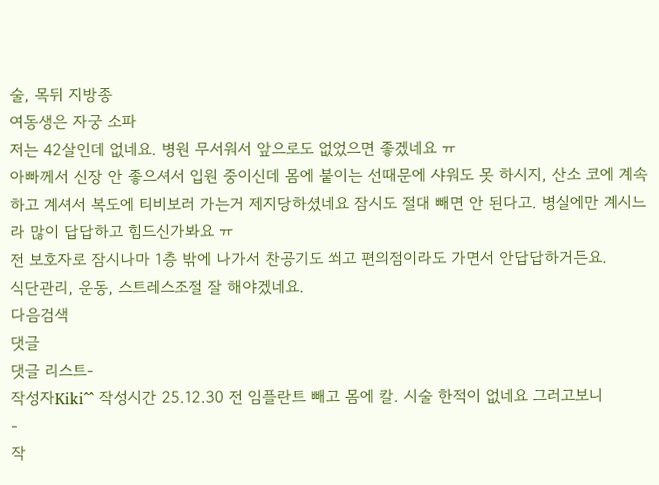술, 목뒤 지방종
여동생은 자궁 소파
저는 42살인데 없네요. 병원 무서워서 앞으로도 없었으면 좋겠네요 ㅠ
아빠께서 신장 안 좋으셔서 입원 중이신데 몸에 붙이는 선때문에 샤워도 못 하시지, 산소 코에 계속 하고 계셔서 복도에 티비보러 가는거 제지당하셨네요 잠시도 절대 빼면 안 된다고. 병실에만 계시느라 많이 답답하고 힘드신가봐요 ㅠ
전 보호자로 잠시나마 1층 밖에 나가서 찬공기도 쐬고 편의점이라도 가면서 안답답하거든요.
식단관리, 운동, 스트레스조절 잘 해야겠네요.
다음검색
댓글
댓글 리스트-
작성자Kiki^^ 작성시간 25.12.30 전 임플란트 빼고 몸에 칼. 시술 한적이 없네요 그러고보니
-
작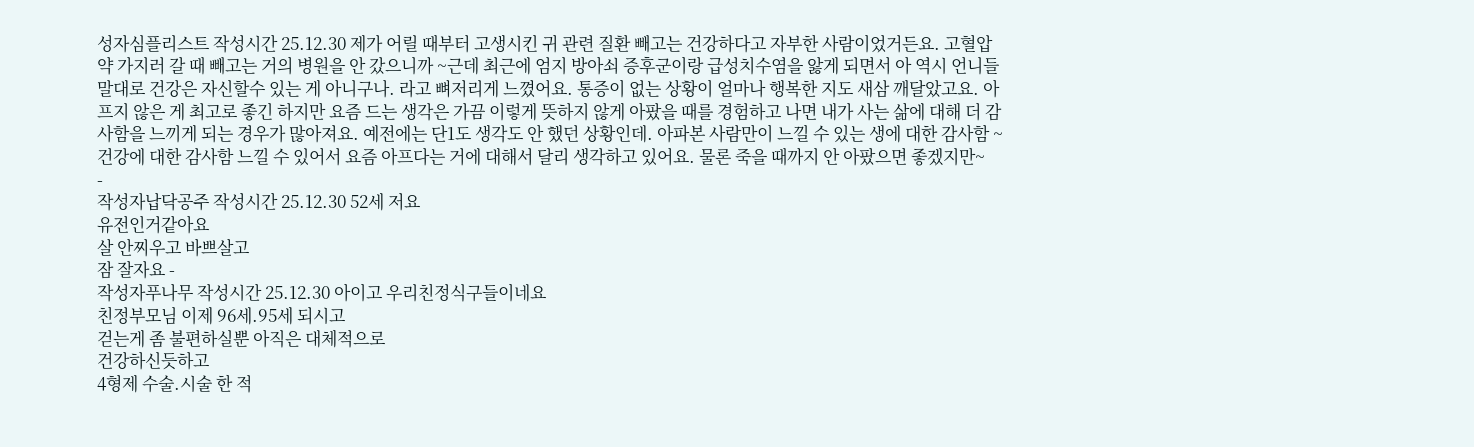성자심플리스트 작성시간 25.12.30 제가 어릴 때부터 고생시킨 귀 관련 질환 빼고는 건강하다고 자부한 사람이었거든요. 고혈압약 가지러 갈 때 빼고는 거의 병원을 안 갔으니까 ~근데 최근에 엄지 방아쇠 증후군이랑 급성치수염을 앓게 되면서 아 역시 언니들 말대로 건강은 자신할수 있는 게 아니구나. 라고 뼈저리게 느꼈어요. 통증이 없는 상황이 얼마나 행복한 지도 새삼 깨달았고요. 아프지 않은 게 최고로 좋긴 하지만 요즘 드는 생각은 가끔 이렇게 뜻하지 않게 아팠을 때를 경험하고 나면 내가 사는 삶에 대해 더 감사함을 느끼게 되는 경우가 많아져요. 예전에는 단1도 생각도 안 했던 상황인데. 아파본 사람만이 느낄 수 있는 생에 대한 감사함 ~건강에 대한 감사함 느낄 수 있어서 요즘 아프다는 거에 대해서 달리 생각하고 있어요. 물론 죽을 때까지 안 아팠으면 좋겠지만~
-
작성자납닥공주 작성시간 25.12.30 52세 저요
유전인거같아요
살 안찌우고 바쁘살고
잠 잘자요 -
작성자푸나무 작성시간 25.12.30 아이고 우리친정식구들이네요
친정부모님 이제 96세.95세 되시고
걷는게 좀 불편하실뿐 아직은 대체적으로
건강하신듯하고
4형제 수술.시술 한 적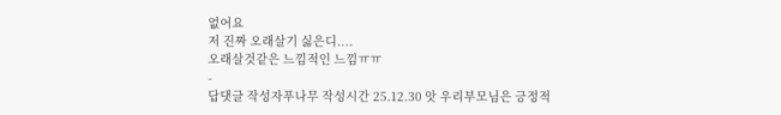없어요
저 진짜 오래살기 싫은디....
오래살것같은 느낌적인 느낌ㅠㅠ
-
답댓글 작성자푸나무 작성시간 25.12.30 앗 우리부모님은 긍정적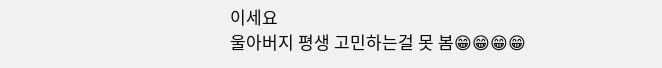이세요
울아버지 평생 고민하는걸 못 봄😁😁😁😁